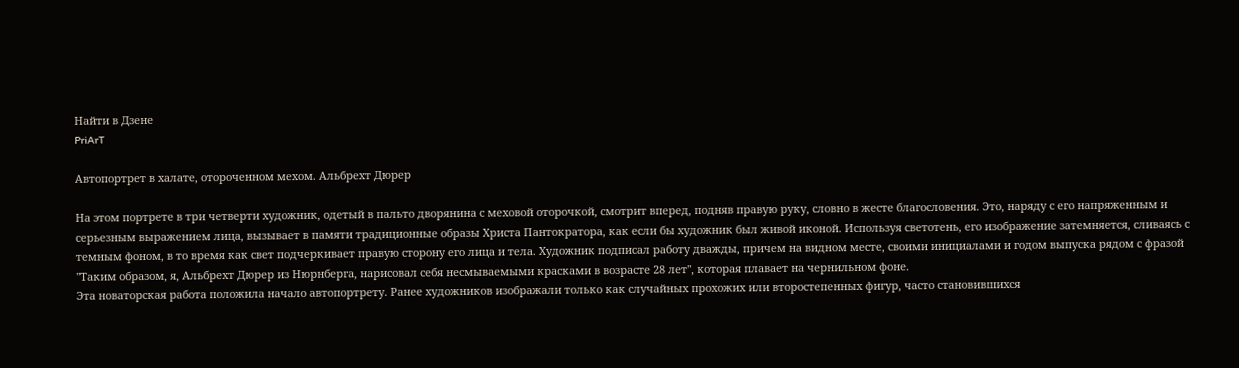Найти в Дзене
PriArT

Автопортрет в халате, отороченном мехом. Альбрехт Дюрер

На этом портрете в три четверти художник, одетый в пальто дворянина с меховой оторочкой, смотрит вперед, подняв правую руку, словно в жесте благословения. Это, наряду с его напряженным и серьезным выражением лица, вызывает в памяти традиционные образы Христа Пантократора, как если бы художник был живой иконой. Используя светотень, его изображение затемняется, сливаясь с темным фоном, в то время как свет подчеркивает правую сторону его лица и тела. Художник подписал работу дважды, причем на видном месте, своими инициалами и годом выпуска рядом с фразой "Таким образом, я, Альбрехт Дюрер из Нюрнберга, нарисовал себя несмываемыми красками в возрасте 28 лет", которая плавает на чернильном фоне.
Эта новаторская работа положила начало автопортрету. Ранее художников изображали только как случайных прохожих или второстепенных фигур, часто становившихся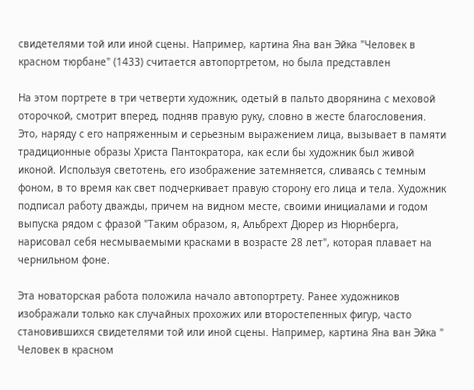свидетелями той или иной сцены. Например, картина Яна ван Эйка "Человек в красном тюрбане" (1433) считается автопортретом, но была представлен

На этом портрете в три четверти художник, одетый в пальто дворянина с меховой оторочкой, смотрит вперед, подняв правую руку, словно в жесте благословения. Это, наряду с его напряженным и серьезным выражением лица, вызывает в памяти традиционные образы Христа Пантократора, как если бы художник был живой иконой. Используя светотень, его изображение затемняется, сливаясь с темным фоном, в то время как свет подчеркивает правую сторону его лица и тела. Художник подписал работу дважды, причем на видном месте, своими инициалами и годом выпуска рядом с фразой "Таким образом, я, Альбрехт Дюрер из Нюрнберга, нарисовал себя несмываемыми красками в возрасте 28 лет", которая плавает на чернильном фоне.

Эта новаторская работа положила начало автопортрету. Ранее художников изображали только как случайных прохожих или второстепенных фигур, часто становившихся свидетелями той или иной сцены. Например, картина Яна ван Эйка "
Человек в красном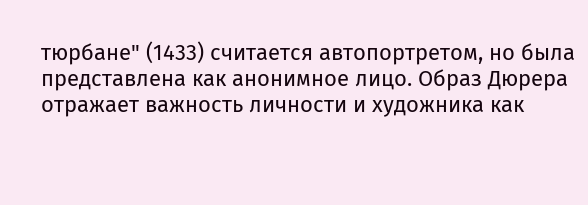тюрбане" (1433) считается автопортретом, но была представлена как анонимное лицо. Образ Дюрера отражает важность личности и художника как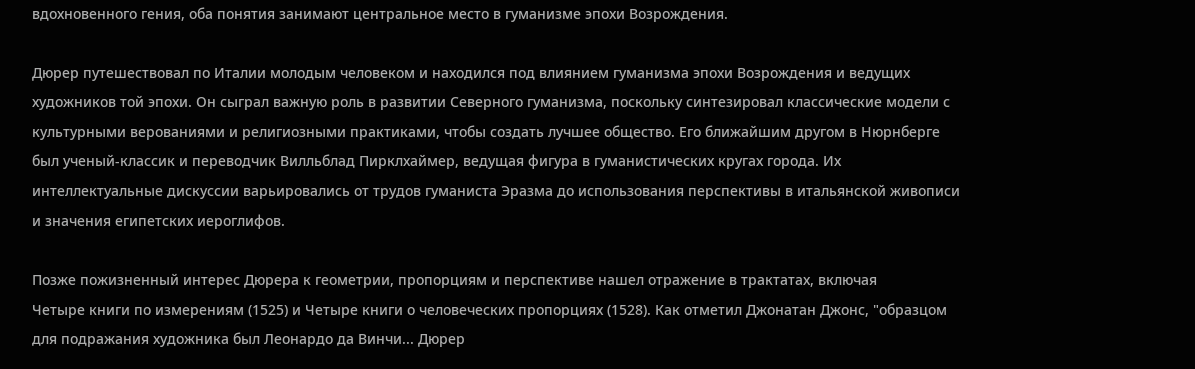вдохновенного гения, оба понятия занимают центральное место в гуманизме эпохи Возрождения.

Дюрер путешествовал по Италии молодым человеком и находился под влиянием гуманизма эпохи Возрождения и ведущих художников той эпохи. Он сыграл важную роль в развитии Северного гуманизма, поскольку синтезировал классические модели с культурными верованиями и религиозными практиками, чтобы создать лучшее общество. Его ближайшим другом в Нюрнберге был ученый-классик и переводчик Вилльблад Пирклхаймер, ведущая фигура в гуманистических кругах города. Их интеллектуальные дискуссии варьировались от трудов гуманиста Эразма до использования перспективы в итальянской живописи и значения египетских иероглифов.

Позже пожизненный интерес Дюрера к геометрии, пропорциям и перспективе нашел отражение в трактатах, включая
Четыре книги по измерениям (1525) и Четыре книги о человеческих пропорциях (1528). Как отметил Джонатан Джонс, "образцом для подражания художника был Леонардо да Винчи... Дюрер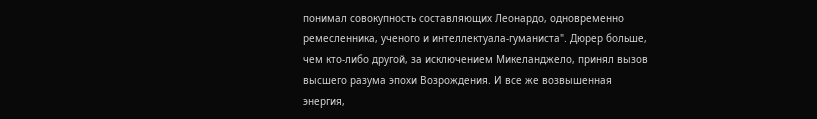понимал совокупность составляющих Леонардо, одновременно ремесленника, ученого и интеллектуала-гуманиста". Дюрер больше, чем кто-либо другой, за исключением Микеланджело, принял вызов высшего разума эпохи Возрождения. И все же возвышенная энергия,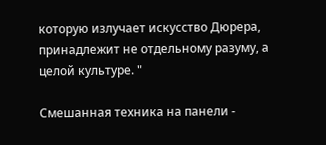которую излучает искусство Дюрера, принадлежит не отдельному разуму, а целой культуре. "

Смешанная техника на панели -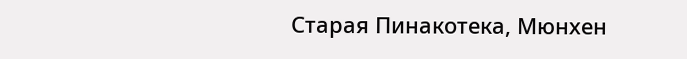Старая Пинакотека, Мюнхен